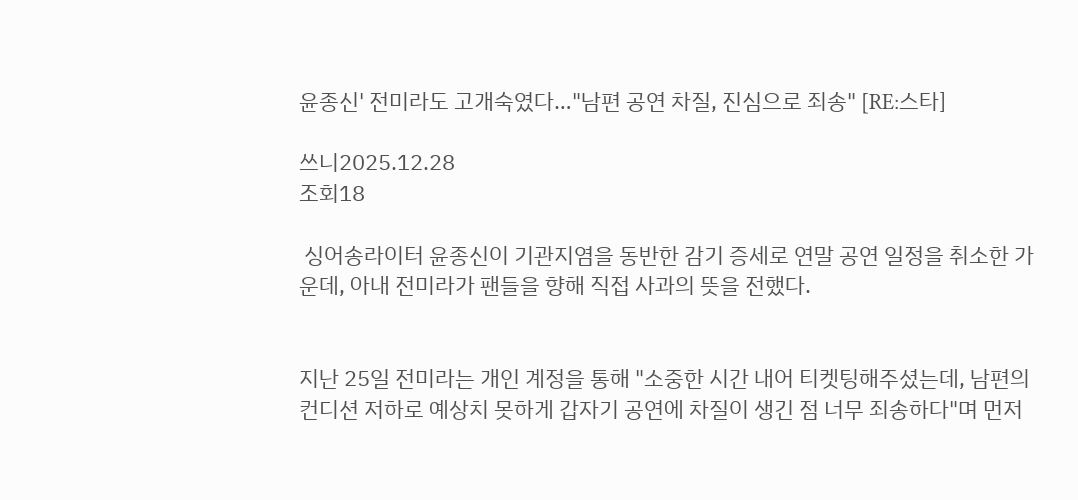윤종신' 전미라도 고개숙였다…"남편 공연 차질, 진심으로 죄송" [RE:스타]

쓰니2025.12.28
조회18

 싱어송라이터 윤종신이 기관지염을 동반한 감기 증세로 연말 공연 일정을 취소한 가운데, 아내 전미라가 팬들을 향해 직접 사과의 뜻을 전했다.


지난 25일 전미라는 개인 계정을 통해 "소중한 시간 내어 티켓팅해주셨는데, 남편의 컨디션 저하로 예상치 못하게 갑자기 공연에 차질이 생긴 점 너무 죄송하다"며 먼저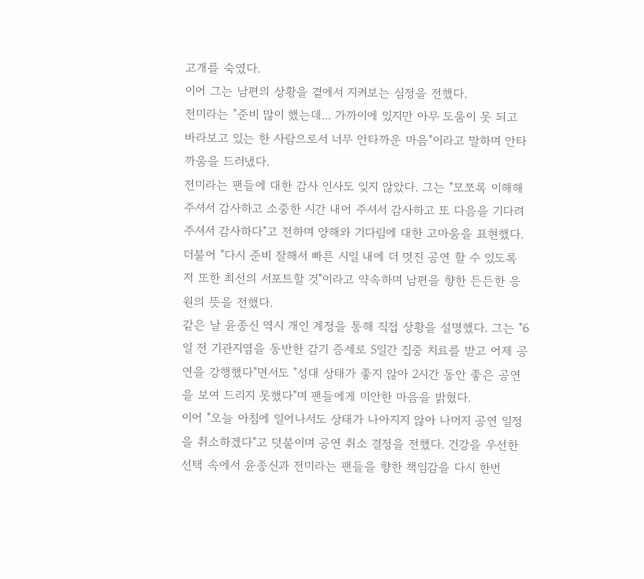고개를 숙였다.
이어 그는 남편의 상황을 곁에서 지켜보는 심정을 전했다.
전미라는 "준비 많이 했는데... 가까이에 있지만 아무 도움이 못 되고 바라보고 있는 한 사람으로서 너무 안타까운 마음"이라고 말하며 안타까움을 드러냈다.
전미라는 팬들에 대한 감사 인사도 잊지 않았다. 그는 "모쪼록 이해해 주셔서 감사하고 소중한 시간 내어 주셔서 감사하고 또 다음을 기다려 주셔서 감사하다"고 전하며 양해와 기다림에 대한 고마움을 표현했다.
더불어 "다시 준비 잘해서 빠른 시일 내에 더 멋진 공연 할 수 있도록 저 또한 최선의 서포트할 것"이라고 약속하며 남편을 향한 든든한 응원의 뜻을 전했다.
같은 날 윤종신 역시 개인 계정을 통해 직접 상황을 설명했다. 그는 "6일 전 기관지염을 동반한 감기 증세로 5일간 집중 치료를 받고 어제 공연을 강행했다"면서도 "성대 상태가 좋지 않아 2시간 동안 좋은 공연을 보여 드리지 못했다"며 팬들에게 미안한 마음을 밝혔다.
이어 "오늘 아침에 일어나서도 상태가 나아지지 않아 나머지 공연 일정을 취소하겠다"고 덧붙이며 공연 취소 결정을 전했다. 건강을 우선한 선택 속에서 윤종신과 전미라는 팬들을 향한 책임감을 다시 한번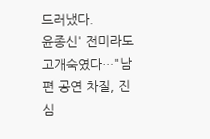드러냈다.
윤종신' 전미라도 고개숙였다…"남편 공연 차질, 진심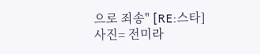으로 죄송" [RE:스타]
사진= 전미라